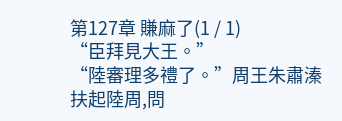第127章 賺麻了(1 / 1)
“臣拜見大王。”
“陸審理多禮了。”周王朱肅溱扶起陸周,問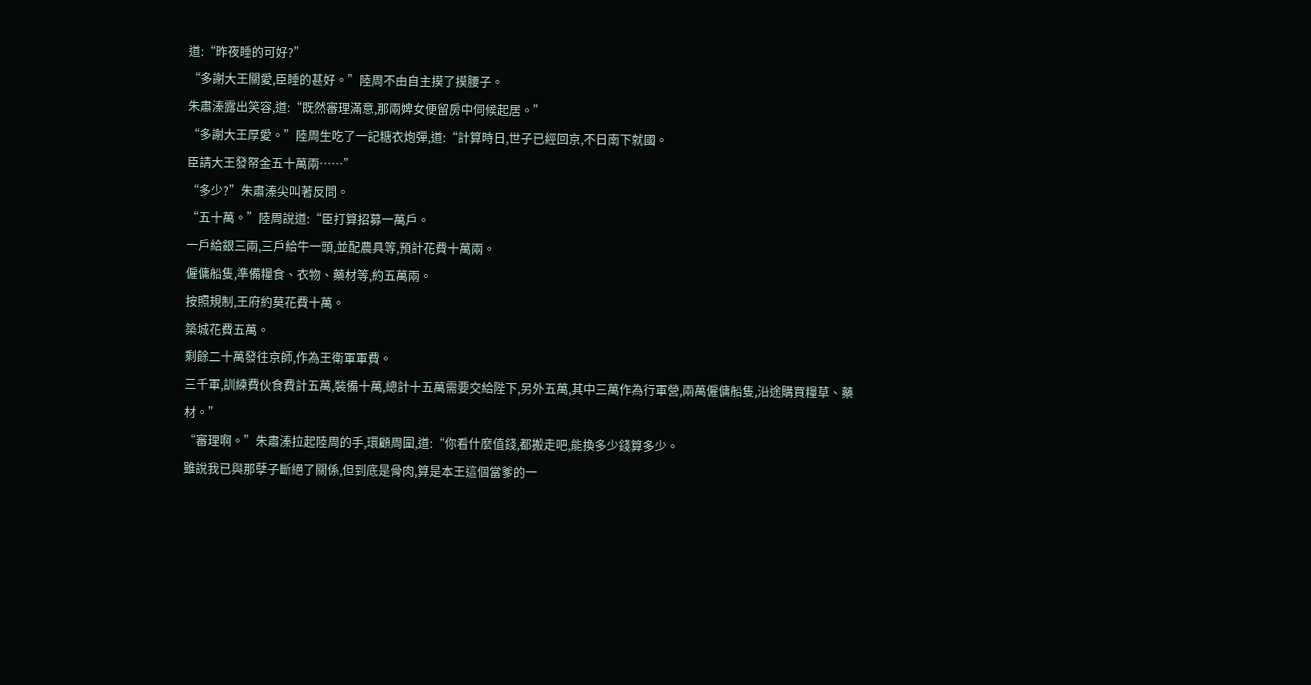道:“昨夜睡的可好?”
“多謝大王關愛,臣睡的甚好。”陸周不由自主摸了摸腰子。
朱肅溱露出笑容,道:“既然審理滿意,那兩婢女便留房中伺候起居。”
“多謝大王厚愛。”陸周生吃了一記糖衣炮彈,道:“計算時日,世子已經回京,不日南下就國。
臣請大王發帑金五十萬兩……”
“多少?”朱肅溱尖叫著反問。
“五十萬。”陸周說道:“臣打算招募一萬戶。
一戶給銀三兩,三戶給牛一頭,並配農具等,預計花費十萬兩。
僱傭船隻,準備糧食、衣物、藥材等,約五萬兩。
按照規制,王府約莫花費十萬。
築城花費五萬。
剩餘二十萬發往京師,作為王衛軍軍費。
三千軍,訓練費伙食費計五萬,裝備十萬,總計十五萬需要交給陛下,另外五萬,其中三萬作為行軍營,兩萬僱傭船隻,沿途購買糧草、藥材。”
“審理啊。”朱肅溱拉起陸周的手,環顧周圍,道:“你看什麼值錢,都搬走吧,能換多少錢算多少。
雖說我已與那孽子斷絕了關係,但到底是骨肉,算是本王這個當爹的一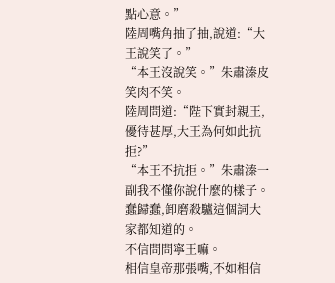點心意。”
陸周嘴角抽了抽,說道:“大王說笑了。”
“本王沒說笑。”朱肅溱皮笑肉不笑。
陸周問道:“陛下實封親王,優待甚厚,大王為何如此抗拒?”
“本王不抗拒。”朱肅溱一副我不懂你說什麼的樣子。
蠢歸蠢,卸磨殺驢這個詞大家都知道的。
不信問問寧王嘛。
相信皇帝那張嘴,不如相信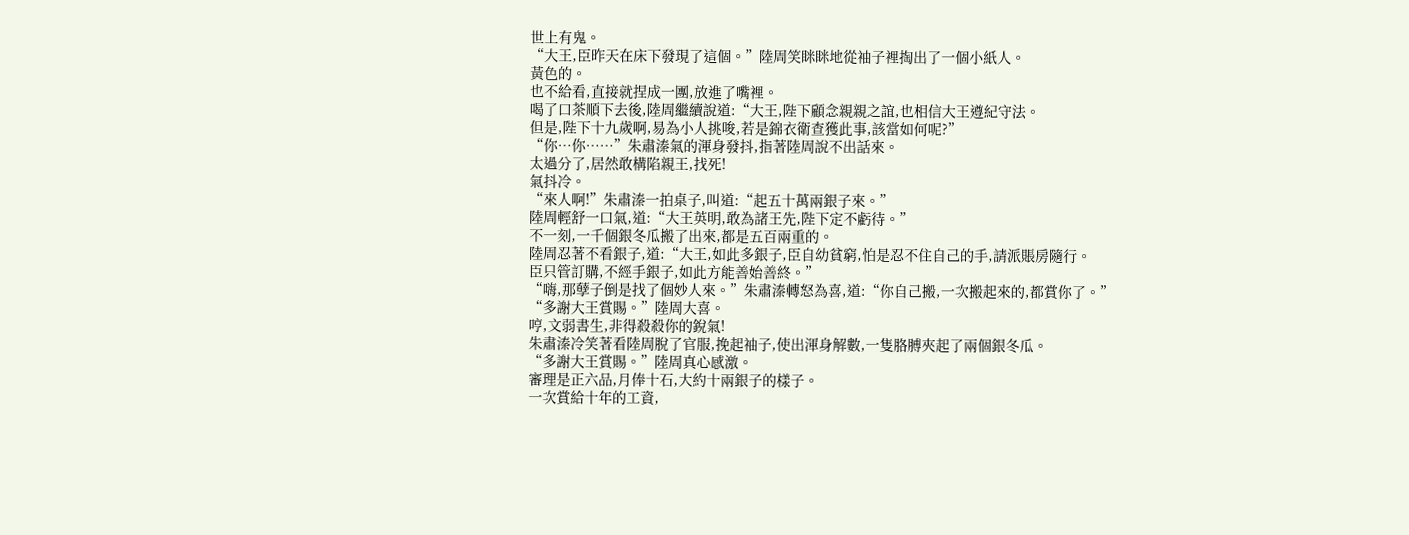世上有鬼。
“大王,臣昨天在床下發現了這個。”陸周笑眯眯地從袖子裡掏出了一個小紙人。
黃色的。
也不給看,直接就捏成一團,放進了嘴裡。
喝了口茶順下去後,陸周繼續說道:“大王,陛下顧念親親之誼,也相信大王遵紀守法。
但是,陛下十九歲啊,易為小人挑唆,若是錦衣衛查獲此事,該當如何呢?”
“你…你……”朱肅溱氣的渾身發抖,指著陸周說不出話來。
太過分了,居然敢構陷親王,找死!
氣抖冷。
“來人啊!”朱肅溱一拍桌子,叫道:“起五十萬兩銀子來。”
陸周輕舒一口氣,道:“大王英明,敢為諸王先,陛下定不虧待。”
不一刻,一千個銀冬瓜搬了出來,都是五百兩重的。
陸周忍著不看銀子,道:“大王,如此多銀子,臣自幼貧窮,怕是忍不住自己的手,請派賬房隨行。
臣只管訂購,不經手銀子,如此方能善始善終。”
“嗨,那孽子倒是找了個妙人來。”朱肅溱轉怒為喜,道:“你自己搬,一次搬起來的,都賞你了。”
“多謝大王賞賜。”陸周大喜。
哼,文弱書生,非得殺殺你的銳氣!
朱肅溱冷笑著看陸周脫了官服,挽起袖子,使出渾身解數,一隻胳膊夾起了兩個銀冬瓜。
“多謝大王賞賜。”陸周真心感激。
審理是正六品,月俸十石,大約十兩銀子的樣子。
一次賞給十年的工資,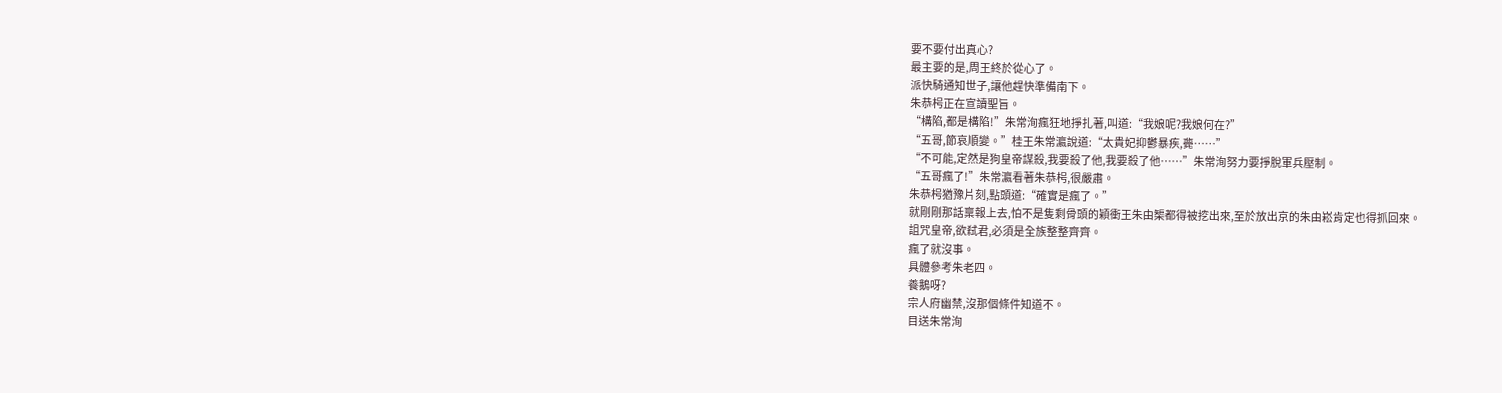要不要付出真心?
最主要的是,周王終於從心了。
派快騎通知世子,讓他趕快準備南下。
朱恭枵正在宣讀聖旨。
“構陷,都是構陷!”朱常洵瘋狂地掙扎著,叫道:“我娘呢?我娘何在?”
“五哥,節哀順變。”桂王朱常瀛說道:“太貴妃抑鬱暴疾,薨……”
“不可能,定然是狗皇帝謀殺,我要殺了他,我要殺了他……”朱常洵努力要掙脫軍兵壓制。
“五哥瘋了!”朱常瀛看著朱恭枵,很嚴肅。
朱恭枵猶豫片刻,點頭道:“確實是瘋了。”
就剛剛那話稟報上去,怕不是隻剩骨頭的穎衝王朱由榘都得被挖出來,至於放出京的朱由崧肯定也得抓回來。
詛咒皇帝,欲弒君,必須是全族整整齊齊。
瘋了就沒事。
具體參考朱老四。
養鵝呀?
宗人府幽禁,沒那個條件知道不。
目送朱常洵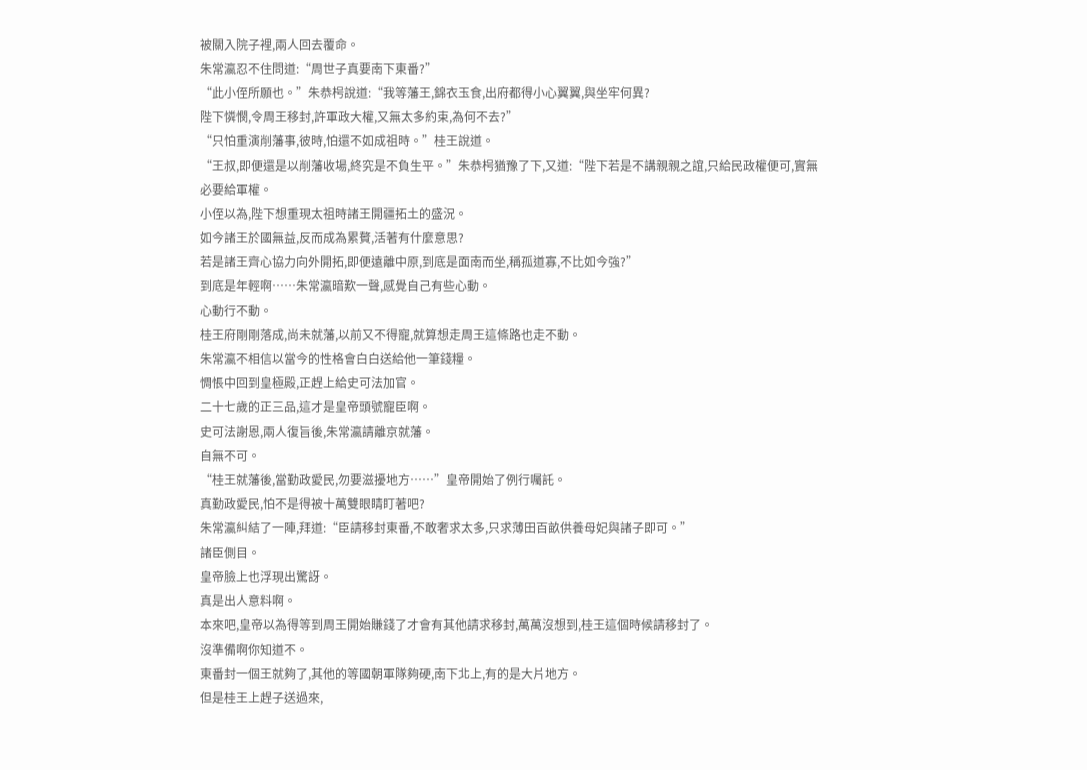被關入院子裡,兩人回去覆命。
朱常瀛忍不住問道:“周世子真要南下東番?”
“此小侄所願也。”朱恭枵說道:“我等藩王,錦衣玉食,出府都得小心翼翼,與坐牢何異?
陛下憐憫,令周王移封,許軍政大權,又無太多約束,為何不去?”
“只怕重演削藩事,彼時,怕還不如成祖時。”桂王說道。
“王叔,即便還是以削藩收場,終究是不負生平。”朱恭枵猶豫了下,又道:“陛下若是不講親親之誼,只給民政權便可,實無必要給軍權。
小侄以為,陛下想重現太祖時諸王開疆拓土的盛況。
如今諸王於國無益,反而成為累贅,活著有什麼意思?
若是諸王齊心協力向外開拓,即便遠離中原,到底是面南而坐,稱孤道寡,不比如今強?”
到底是年輕啊……朱常瀛暗歎一聲,感覺自己有些心動。
心動行不動。
桂王府剛剛落成,尚未就藩,以前又不得寵,就算想走周王這條路也走不動。
朱常瀛不相信以當今的性格會白白送給他一筆錢糧。
惆悵中回到皇極殿,正趕上給史可法加官。
二十七歲的正三品,這才是皇帝頭號寵臣啊。
史可法謝恩,兩人復旨後,朱常瀛請離京就藩。
自無不可。
“桂王就藩後,當勤政愛民,勿要滋擾地方……”皇帝開始了例行囑託。
真勤政愛民,怕不是得被十萬雙眼睛盯著吧?
朱常瀛糾結了一陣,拜道:“臣請移封東番,不敢奢求太多,只求薄田百畝供養母妃與諸子即可。”
諸臣側目。
皇帝臉上也浮現出驚訝。
真是出人意料啊。
本來吧,皇帝以為得等到周王開始賺錢了才會有其他請求移封,萬萬沒想到,桂王這個時候請移封了。
沒準備啊你知道不。
東番封一個王就夠了,其他的等國朝軍隊夠硬,南下北上,有的是大片地方。
但是桂王上趕子送過來,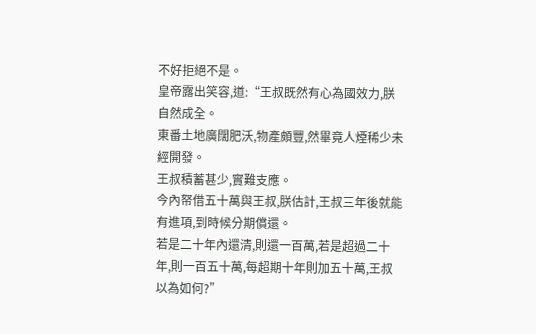不好拒絕不是。
皇帝露出笑容,道:“王叔既然有心為國效力,朕自然成全。
東番土地廣闊肥沃,物產頗豐,然畢竟人煙稀少未經開發。
王叔積蓄甚少,實難支應。
今內帑借五十萬與王叔,朕估計,王叔三年後就能有進項,到時候分期償還。
若是二十年內還清,則還一百萬,若是超過二十年,則一百五十萬,每超期十年則加五十萬,王叔以為如何?”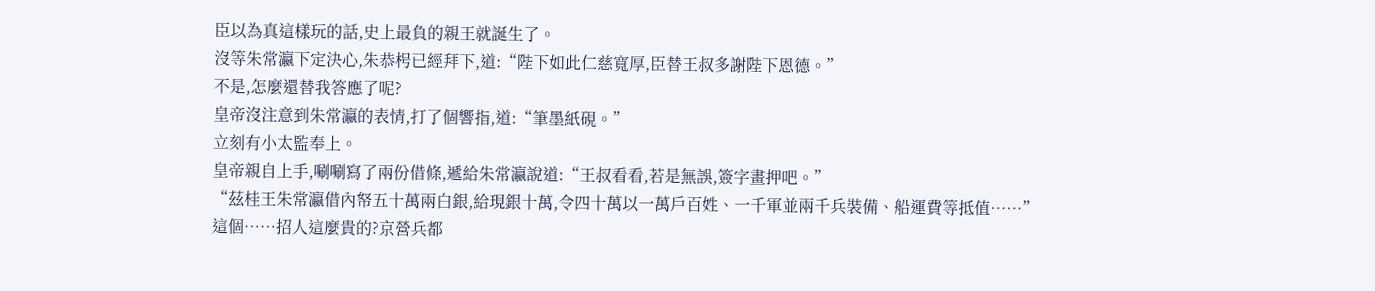臣以為真這樣玩的話,史上最負的親王就誕生了。
沒等朱常瀛下定決心,朱恭枵已經拜下,道:“陛下如此仁慈寬厚,臣替王叔多謝陛下恩德。”
不是,怎麼還替我答應了呢?
皇帝沒注意到朱常瀛的表情,打了個響指,道:“筆墨紙硯。”
立刻有小太監奉上。
皇帝親自上手,唰唰寫了兩份借條,遞給朱常瀛說道:“王叔看看,若是無誤,簽字畫押吧。”
“茲桂王朱常瀛借內帑五十萬兩白銀,給現銀十萬,令四十萬以一萬戶百姓、一千軍並兩千兵裝備、船運費等抵值……”
這個……招人這麼貴的?京營兵都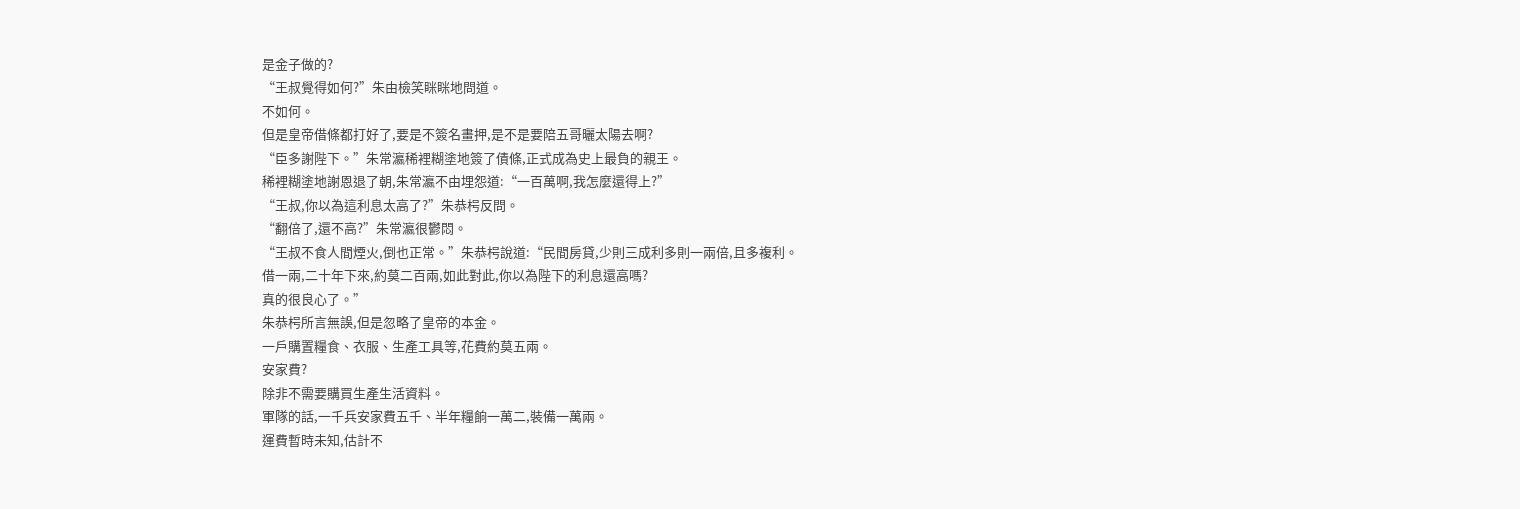是金子做的?
“王叔覺得如何?”朱由檢笑眯眯地問道。
不如何。
但是皇帝借條都打好了,要是不簽名畫押,是不是要陪五哥曬太陽去啊?
“臣多謝陛下。”朱常瀛稀裡糊塗地簽了債條,正式成為史上最負的親王。
稀裡糊塗地謝恩退了朝,朱常瀛不由埋怨道:“一百萬啊,我怎麼還得上?”
“王叔,你以為這利息太高了?”朱恭枵反問。
“翻倍了,還不高?”朱常瀛很鬱悶。
“王叔不食人間煙火,倒也正常。”朱恭枵說道:“民間房貸,少則三成利多則一兩倍,且多複利。
借一兩,二十年下來,約莫二百兩,如此對此,你以為陛下的利息還高嗎?
真的很良心了。”
朱恭枵所言無誤,但是忽略了皇帝的本金。
一戶購置糧食、衣服、生產工具等,花費約莫五兩。
安家費?
除非不需要購買生產生活資料。
軍隊的話,一千兵安家費五千、半年糧餉一萬二,裝備一萬兩。
運費暫時未知,估計不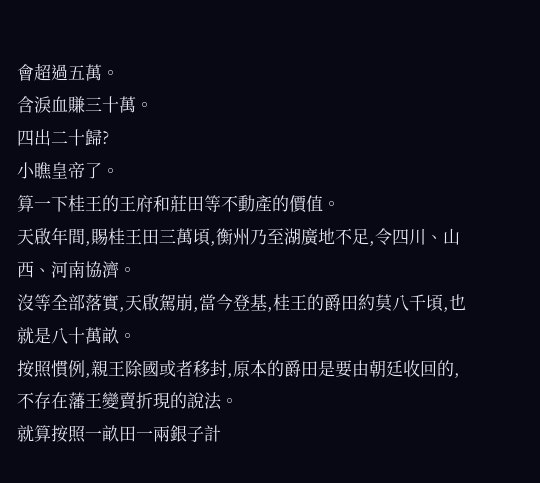會超過五萬。
含淚血賺三十萬。
四出二十歸?
小瞧皇帝了。
算一下桂王的王府和莊田等不動產的價值。
天啟年間,賜桂王田三萬頃,衡州乃至湖廣地不足,令四川、山西、河南協濟。
沒等全部落實,天啟駕崩,當今登基,桂王的爵田約莫八千頃,也就是八十萬畝。
按照慣例,親王除國或者移封,原本的爵田是要由朝廷收回的,不存在藩王變賣折現的說法。
就算按照一畝田一兩銀子計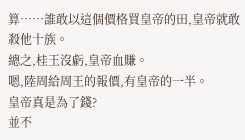算……誰敢以這個價格買皇帝的田,皇帝就敢殺他十族。
總之,桂王沒虧,皇帝血賺。
嗯,陸周給周王的報價,有皇帝的一半。
皇帝真是為了錢?
並不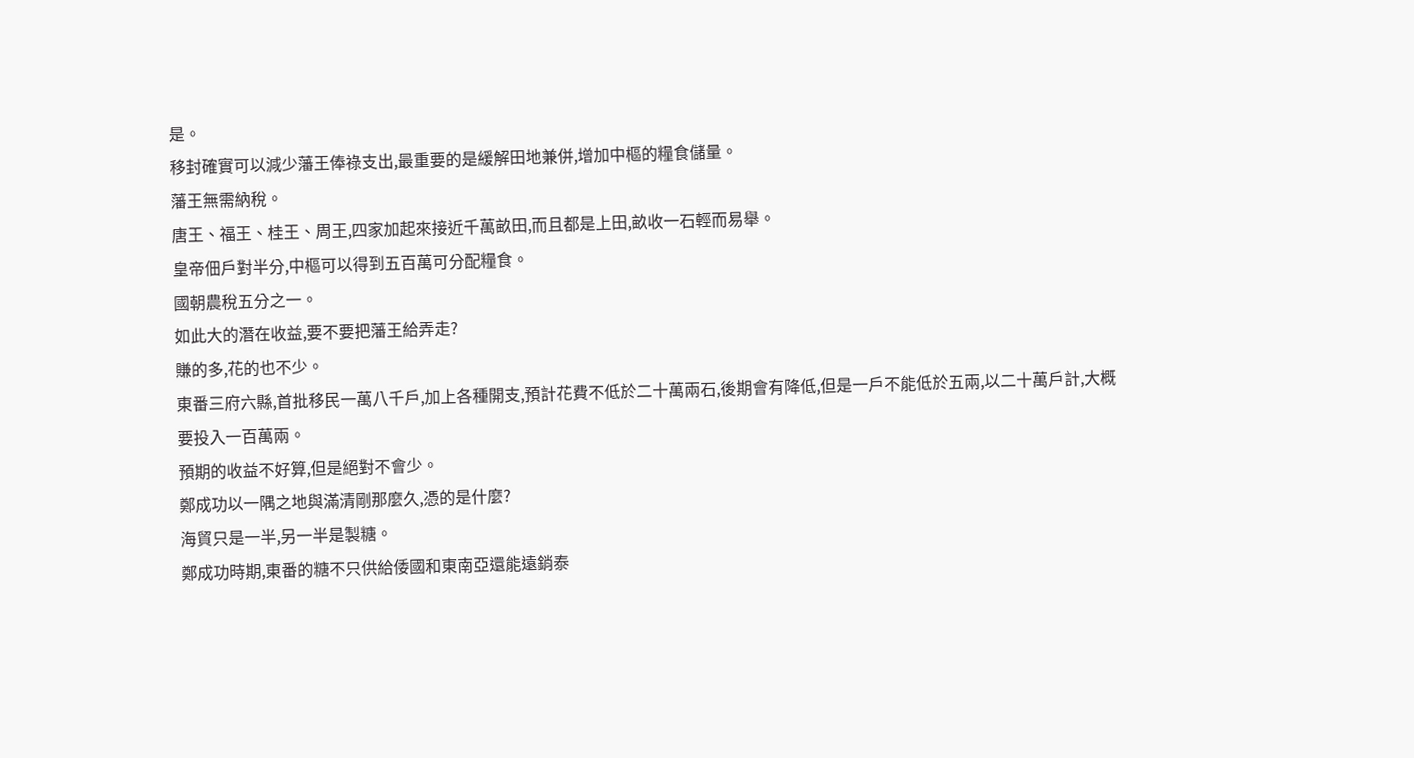是。
移封確實可以減少藩王俸祿支出,最重要的是緩解田地兼併,增加中樞的糧食儲量。
藩王無需納稅。
唐王、福王、桂王、周王,四家加起來接近千萬畝田,而且都是上田,畝收一石輕而易舉。
皇帝佃戶對半分,中樞可以得到五百萬可分配糧食。
國朝農稅五分之一。
如此大的潛在收益,要不要把藩王給弄走?
賺的多,花的也不少。
東番三府六縣,首批移民一萬八千戶,加上各種開支,預計花費不低於二十萬兩石,後期會有降低,但是一戶不能低於五兩,以二十萬戶計,大概要投入一百萬兩。
預期的收益不好算,但是絕對不會少。
鄭成功以一隅之地與滿清剛那麼久,憑的是什麼?
海貿只是一半,另一半是製糖。
鄭成功時期,東番的糖不只供給倭國和東南亞還能遠銷泰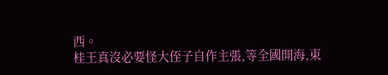西。
桂王真沒必要怪大侄子自作主張,等全國開海,東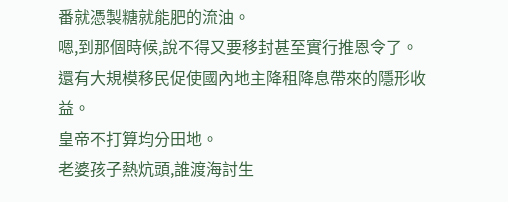番就憑製糖就能肥的流油。
嗯,到那個時候,說不得又要移封甚至實行推恩令了。
還有大規模移民促使國內地主降租降息帶來的隱形收益。
皇帝不打算均分田地。
老婆孩子熱炕頭,誰渡海討生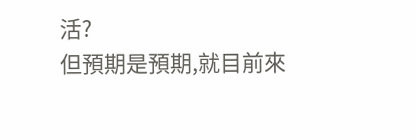活?
但預期是預期,就目前來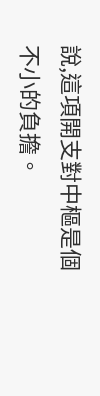說,這項開支對中樞是個不小的負擔。